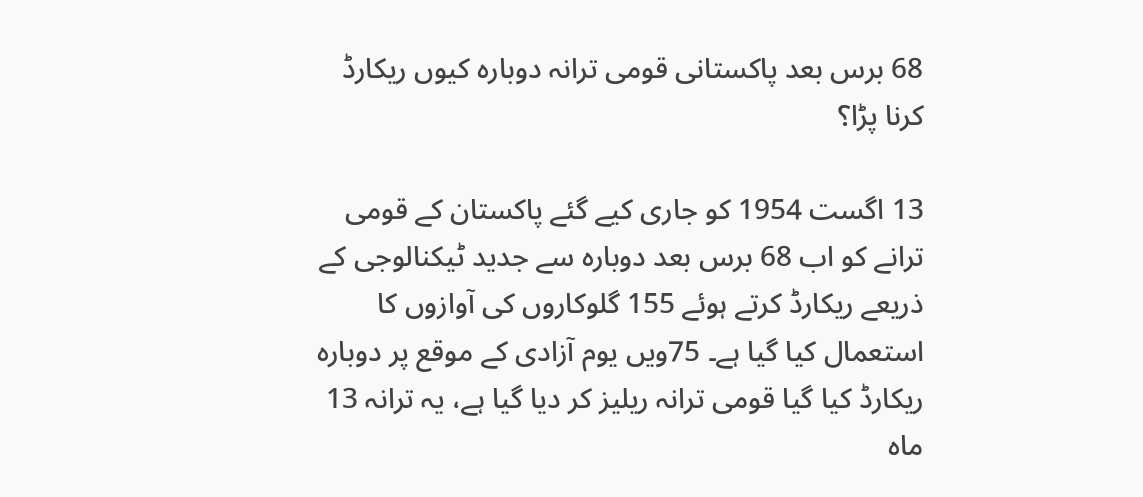68 برس بعد پاکستانی قومی ترانہ دوبارہ کیوں ریکارڈ کرنا پڑا؟

13 اگست 1954 کو جاری کیے گئے پاکستان کے قومی ترانے کو اب 68 برس بعد دوبارہ سے جدید ٹیکنالوجی کے ذریعے ریکارڈ کرتے ہوئے 155 گلوکاروں کی آوازوں کا استعمال کیا گیا ہے۔ 75ویں یوم آزادی کے موقع پر دوبارہ ریکارڈ کیا گیا قومی ترانہ ریلیز کر دیا گیا ہے، یہ ترانہ 13 ماہ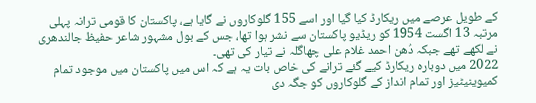کے طویل عرصے میں ریکارڈ کیا گیا اور اسے 155 گلوکاروں نے گایا ہے، پاکستان کا قومی ترانہ پہلی مرتبہ 13 اگست 1954 کو ریڈیو پاکستان سے نشر ہوا تھا، جس کے بول مشہور شاعر حفیظ جالندھری نے لکھے تھے جبکہ دُھن احمد غلام علی چھاگلہ نے تیار کی تھی۔
2022 میں دوبارہ ریکارڈ کیے گئے ترانے کی خاص بات یہ ہے کہ اس میں پاکستان میں موجود تمام کمیوینیٹیز اور تمام انداز کے گلوکاروں کو جگہ دی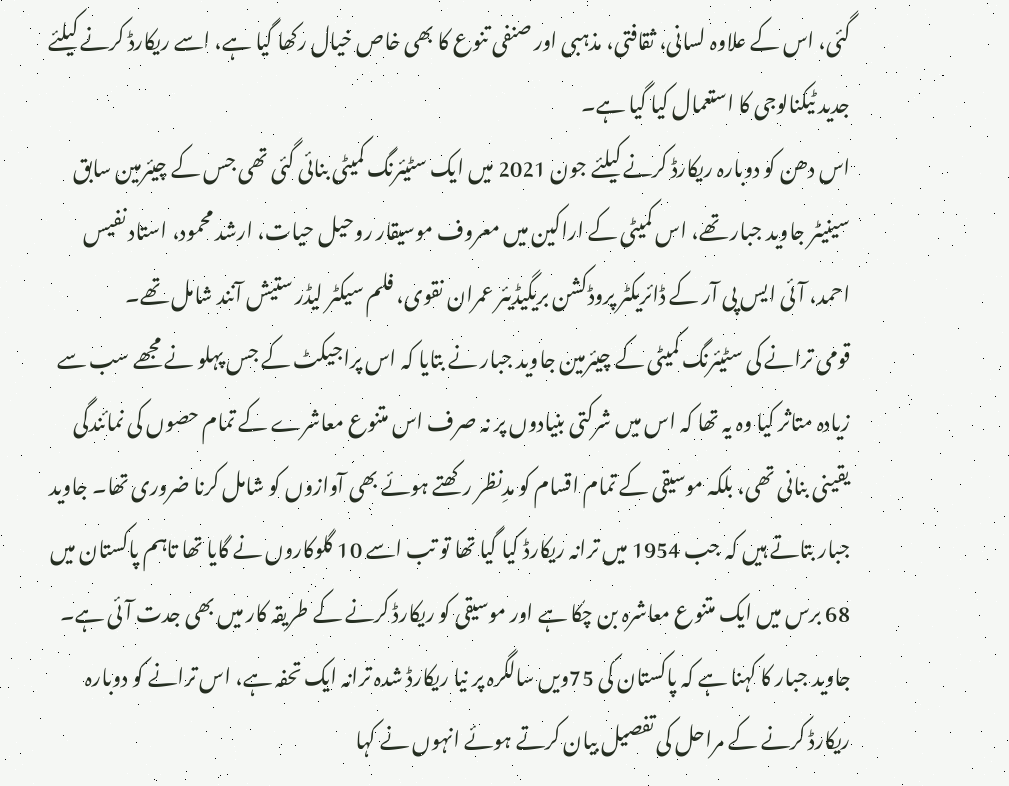گئی، اس کے علاوہ لسانی، ثقافتی، مذہبی اور صنفی تنوع کا بھی خاص خیال رکھا گیا ہے، اسے ریکارڈ کرنے کیلئے جدید ٹیکنالوجی کا استعمال کیا گیا ہے۔
اس دھن کو دوبارہ ریکارڈ کرنے کیلئے جون 2021 میں ایک سٹیئرنگ کمیٹی بنائی گئی تھی جس کے چیئرمین سابق سینیٹر جاوید جبار تھے، اس کمیٹی کے اراکین میں معروف موسیقار روحیل حیات، ارشد محمود، استاد نفیس احمد، آئی ایس پی آر کے ڈائریکٹر پروڈکشن بریگیڈیئر عمران نقوی، فلم سیکٹر لیڈر ستیش آنند شامل تھے۔
قومی ترانے کی سٹیئرنگ کمیٹی کے چیئرمین جاوید جبار نے بتایا کہ اس پراجیکٹ کے جس پہلو نے مجھے سب سے زیادہ متاثر کیا وہ یہ تھا کہ اس میں شرکتی بنیادوں پر نہ صرف اس متنوع معاشرے کے تمام حصوں کی نمائندگی یقینی بنانی تھی، بلکہ موسیقی کے تمام اقسام کو مدِنظر رکھتے ہوئے بھی آوازوں کو شامل کرنا ضروری تھا۔ جاوید جبار بتاتے ہیں کہ جب 1954 میں ترانہ ریکارڈ کیا گیا تھا تو تب اسے 10 گلوکاروں نے گایا تھا تاہم پاکستان میں 68 برس میں ایک متنوع معاشرہ بن چکا ہے اور موسیقی کو ریکارڈ کرنے کے طریقہ کار میں بھی جدت آئی ہے۔
جاوید جبار کا کہنا ہے کہ پاکستان کی 75ویں سالگرہ پر نیا ریکارڈ شدہ ترانہ ایک تحفہ ہے، اس ترانے کو دوبارہ ریکارڈ کرنے کے مراحل کی تفصیل بیان کرتے ہوئے انہوں نے کہا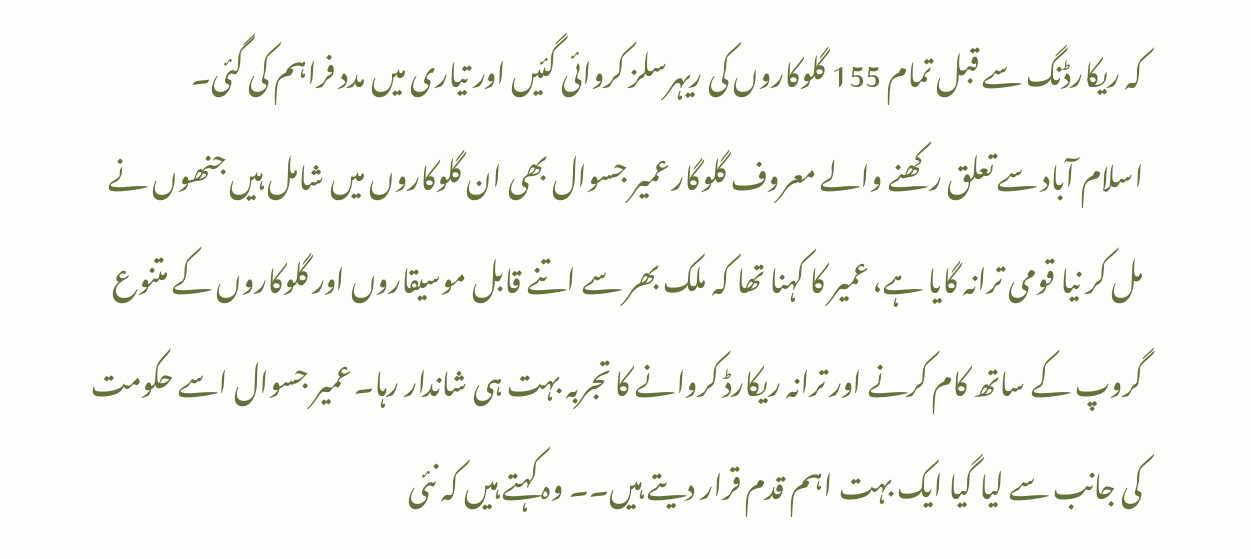کہ ریکارڈنگ سے قبل تمام 155 گلوکاروں کی ریہرسلز کروائی گئیں اور تیاری میں مدد فراہم کی گئی۔
اسلام آباد سے تعلق رکھنے والے معروف گلوگار عمیر جسوال بھی ان گلوکاروں میں شامل ہیں جنھوں نے مل کر نیا قومی ترانہ گایا ہے، عمیر کا کہنا تھا کہ ملک بھر سے اتنے قابل موسیقاروں اور گلوکاروں کے متنوع گروپ کے ساتھ کام کرنے اور ترانہ ریکارڈ کروانے کا تجربہ بہت ہی شاندار رہا۔ عمیر جسوال اسے حکومت کی جانب سے لیا گیا ایک بہت اہم قدم قرار دیتے ہیں۔۔ وہ کہتے ہیں کہ نئی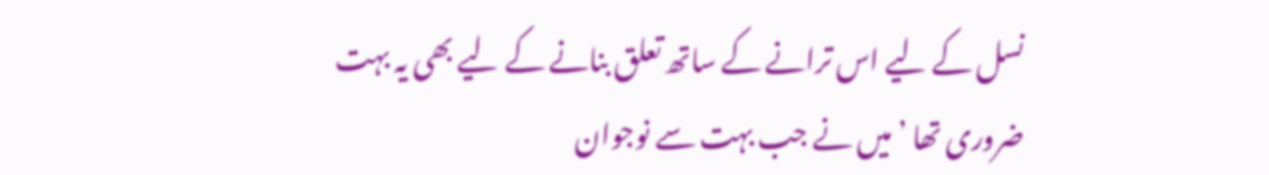نسل کے لیے اس ترانے کے ساتھ تعلق بنانے کے لیے بھی یہ بہت ضروری تھا ’میں نے جب بہت سے نوجوان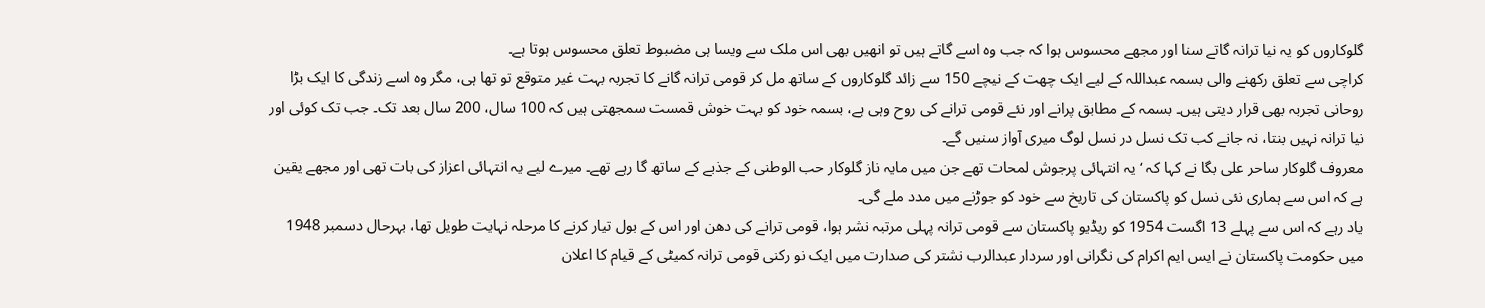گلوکاروں کو یہ نیا ترانہ گاتے سنا اور مجھے محسوس ہوا کہ جب وہ اسے گاتے ہیں تو انھیں بھی اس ملک سے ویسا ہی مضبوط تعلق محسوس ہوتا ہے۔
کراچی سے تعلق رکھنے والی بسمہ عبداللہ کے لیے ایک چھت کے نیچے 150 سے زائد گلوکاروں کے ساتھ مل کر قومی ترانہ گانے کا تجربہ بہت غیر متوقع تو تھا ہی، مگر وہ اسے زندگی کا ایک بڑا روحانی تجربہ بھی قرار دیتی ہیں۔ بسمہ کے مطابق پرانے اور نئے قومی ترانے کی روح وہی ہے، بسمہ خود کو بہت خوش قمست سمجھتی ہیں کہ 100 سال، 200 سال بعد تک۔ جب تک کوئی اور نیا ترانہ نہیں بنتا، نہ جانے کب تک نسل در نسل لوگ میری آواز سنیں گے۔
معروف گلوکار ساحر علی بگا نے کہا کہ ‘یہ انتہائی پرجوش لمحات تھے جن میں مایہ ناز گلوکار حب الوطنی کے جذبے کے ساتھ گا رہے تھے۔ میرے لیے یہ انتہائی اعزاز کی بات تھی اور مجھے یقین ہے کہ اس سے ہماری نئی نسل کو پاکستان کی تاریخ سے خود کو جوڑنے میں مدد ملے گی۔
یاد رہے کہ اس سے پہلے 13 اگست 1954 کو ریڈیو پاکستان سے قومی ترانہ پہلی مرتبہ نشر ہوا، قومی ترانے کی دھن اور اس کے بول تیار کرنے کا مرحلہ نہایت طویل تھا، بہرحال دسمبر 1948 میں حکومت پاکستان نے ایس ایم اکرام کی نگرانی اور سردار عبدالرب نشتر کی صدارت میں ایک نو رکنی قومی ترانہ کمیٹی کے قیام کا اعلان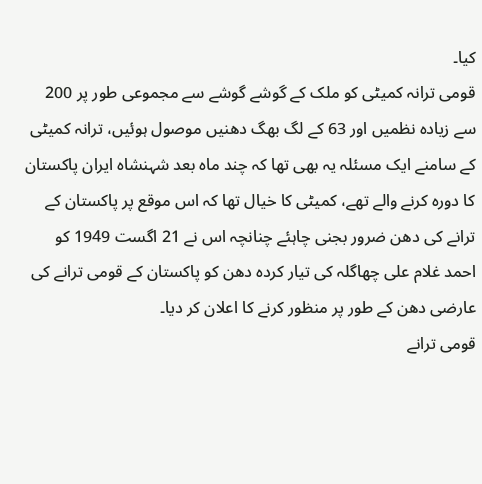کیا۔
قومی ترانہ کمیٹی کو ملک کے گوشے گوشے سے مجموعی طور پر 200 سے زیادہ نظمیں اور 63 کے لگ بھگ دھنیں موصول ہوئیں، ترانہ کمیٹی کے سامنے ایک مسئلہ یہ بھی تھا کہ چند ماہ بعد شہنشاہ ایران پاکستان کا دورہ کرنے والے تھے، کمیٹی کا خیال تھا کہ اس موقع پر پاکستان کے ترانے کی دھن ضرور بجنی چاہئے چنانچہ اس نے 21 اگست 1949 کو احمد غلام علی چھاگلہ کی تیار کردہ دھن کو پاکستان کے قومی ترانے کی عارضی دھن کے طور پر منظور کرنے کا اعلان کر دیا۔
قومی ترانے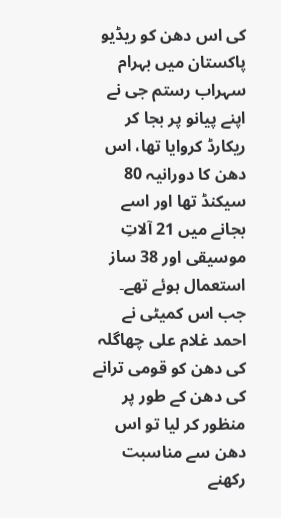کی اس دھن کو ریڈیو پاکستان میں بہرام سہراب رستم جی نے اپنے پیانو پر بجا کر ریکارڈ کروایا تھا، اس دھن کا دورانیہ 80 سیکنڈ تھا اور اسے بجانے میں 21 آلاتِ موسیقی اور 38 ساز استعمال ہوئے تھے۔ جب اس کمیٹی نے احمد غلام علی چھاگلہ کی دھن کو قومی ترانے کی دھن کے طور پر منظور کر لیا تو اس دھن سے مناسبت رکھنے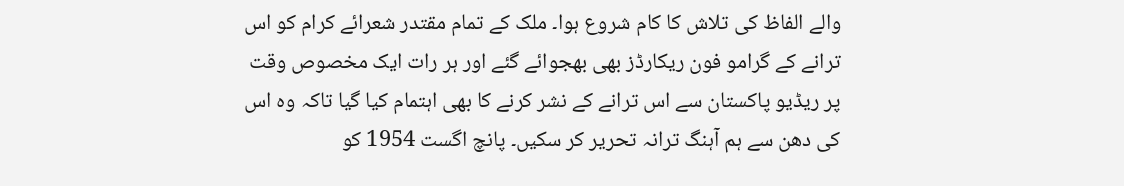والے الفاظ کی تلاش کا کام شروع ہوا۔ ملک کے تمام مقتدر شعرائے کرام کو اس ترانے کے گرامو فون ریکارڈز بھی بھجوائے گئے اور ہر رات ایک مخصوص وقت پر ریڈیو پاکستان سے اس ترانے کے نشر کرنے کا بھی اہتمام کیا گیا تاکہ وہ اس کی دھن سے ہم آہنگ ترانہ تحریر کر سکیں۔ پانچ اگست 1954 کو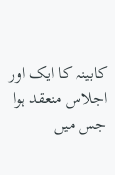کابینہ کا ایک اور اجلاس منعقد ہوا جس میں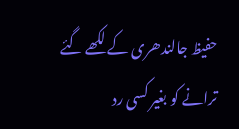حفیظ جالندھری کے لکھے گئے ترانے کو بغیر کسی رد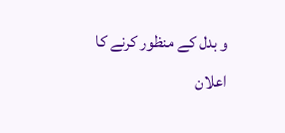و بدل کے منظور کرنے کا اعلان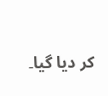کر دیا گیا۔